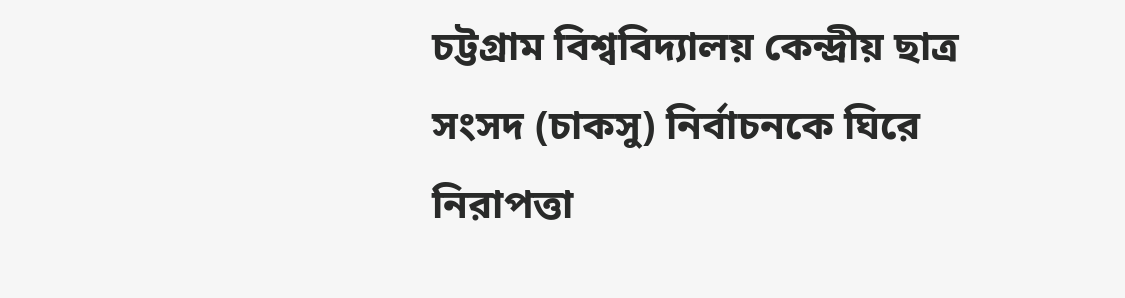চট্টগ্রাম বিশ্ববিদ্যালয় কেন্দ্রীয় ছাত্র সংসদ (চাকসু) নির্বাচনকে ঘিরে নিরাপত্তা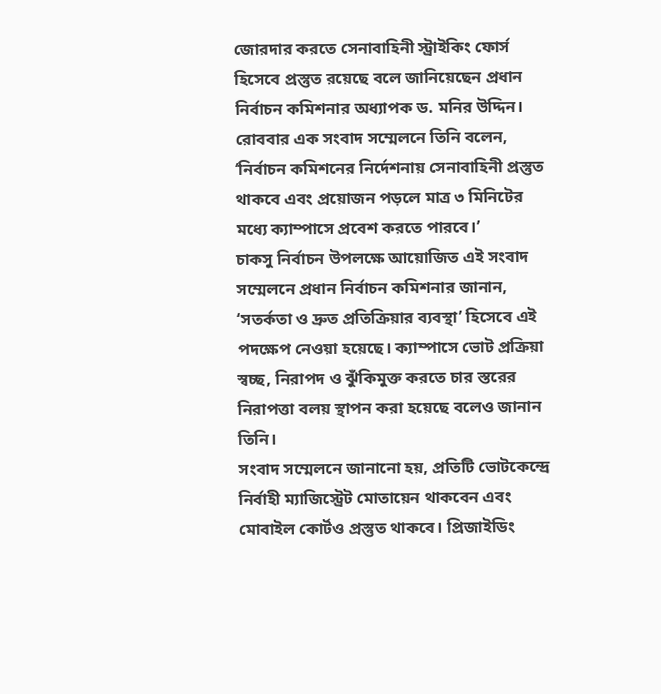জোরদার করতে সেনাবাহিনী স্ট্রাইকিং ফোর্স হিসেবে প্রস্তুত রয়েছে বলে জানিয়েছেন প্রধান নির্বাচন কমিশনার অধ্যাপক ড. মনির উদ্দিন।
রোববার এক সংবাদ সম্মেলনে তিনি বলেন, ‘নির্বাচন কমিশনের নির্দেশনায় সেনাবাহিনী প্রস্তুত থাকবে এবং প্রয়োজন পড়লে মাত্র ৩ মিনিটের মধ্যে ক্যাম্পাসে প্রবেশ করতে পারবে।’
চাকসু নির্বাচন উপলক্ষে আয়োজিত এই সংবাদ সম্মেলনে প্রধান নির্বাচন কমিশনার জানান, ‘সতর্কতা ও দ্রুত প্রতিক্রিয়ার ব্যবস্থা’ হিসেবে এই পদক্ষেপ নেওয়া হয়েছে। ক্যাম্পাসে ভোট প্রক্রিয়া স্বচ্ছ, নিরাপদ ও ঝুঁকিমুক্ত করতে চার স্তরের নিরাপত্তা বলয় স্থাপন করা হয়েছে বলেও জানান তিনি।
সংবাদ সম্মেলনে জানানো হয়, প্রতিটি ভোটকেন্দ্রে নির্বাহী ম্যাজিস্ট্রেট মোতায়েন থাকবেন এবং মোবাইল কোর্টও প্রস্তুত থাকবে। প্রিজাইডিং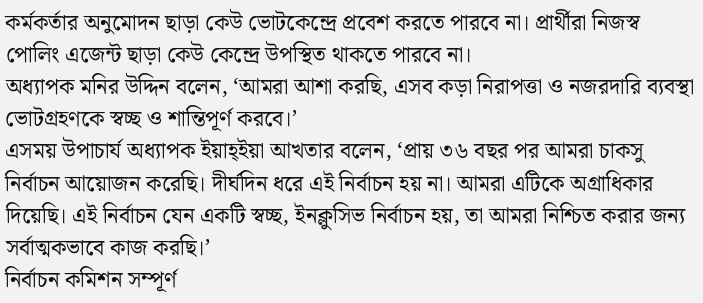কর্মকর্তার অনুমোদন ছাড়া কেউ ভোটকেন্দ্রে প্রবেশ করতে পারবে না। প্রার্থীরা নিজস্ব পোলিং এজেন্ট ছাড়া কেউ কেন্দ্রে উপস্থিত থাকতে পারবে না।
অধ্যাপক মনির উদ্দিন বলেন, ‘আমরা আশা করছি, এসব কড়া নিরাপত্তা ও নজরদারি ব্যবস্থা ভোটগ্রহণকে স্বচ্ছ ও শান্তিপূর্ণ করবে।’
এসময় উপাচার্য অধ্যাপক ইয়াহ্ইয়া আখতার বলেন, ‘প্রায় ৩৬ বছর পর আমরা চাকসু নির্বাচন আয়োজন করেছি। দীর্ঘদিন ধরে এই নির্বাচন হয় না। আমরা এটিকে অগ্রাধিকার দিয়েছি। এই নির্বাচন যেন একটি স্বচ্ছ, ইনক্লুসিভ নির্বাচন হয়, তা আমরা নিশ্চিত করার জন্য সর্বাত্মকভাবে কাজ করছি।’
নির্বাচন কমিশন সম্পূর্ণ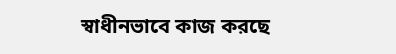স্বাধীনভাবে কাজ করছে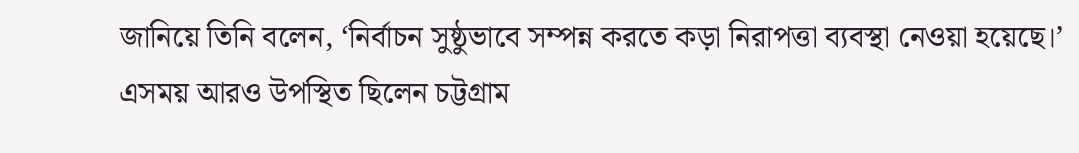জানিয়ে তিনি বলেন, ‘নির্বাচন সুষ্ঠুভাবে সম্পন্ন করতে কড়া নিরাপত্তা ব্যবস্থা নেওয়া হয়েছে।’
এসময় আরও উপস্থিত ছিলেন চট্টগ্রাম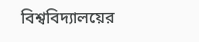বিশ্ববিদ্যালয়ের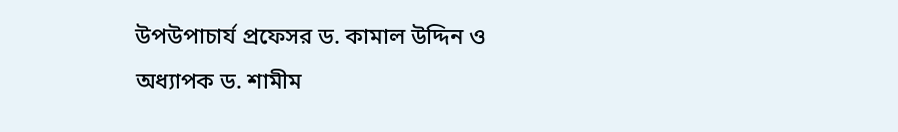উপউপাচার্য প্রফেসর ড. কামাল উদ্দিন ও অধ্যাপক ড. শামীম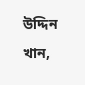উদ্দিন খান,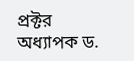প্রক্টর অধ্যাপক ড.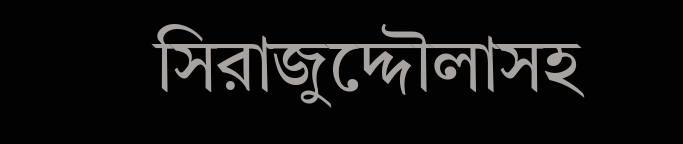সিরাজুদ্দৌলাসহ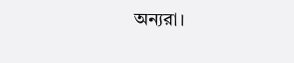অন্যরা।